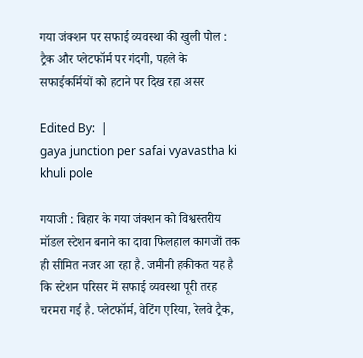गया जंक्शन पर सफाई व्यवस्था की खुली पोल : ट्रैक और प्लेटफॉर्म पर गंदगी, पहले के सफाईकर्मियों को हटाने पर दिख रहा असर

Edited By:  |
gaya junction per safai vyavastha ki khuli pole

गयाजी : बिहार के गया जंक्शन को विश्वस्तरीय मॉडल स्टेशन बनाने का दावा फिलहाल कागजों तक ही सीमित नजर आ रहा है. जमीनी हकीकत यह है कि स्टेशन परिसर में सफाई व्यवस्था पूरी तरह चरमरा गई है. प्लेटफॉर्म, वेटिंग एरिया, रेलवे ट्रैक,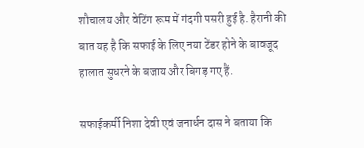शौचालय और वेटिंग रूम में गंदगी पसरी हुई है. हैरानी की बात यह है कि सफाई के लिए नया टेंडर होने के बावजूद हालात सुधरने के बजाय और बिगड़ गए हैं.

सफाईकर्मी निशा देवी एवं जनार्धन दास ने बताया कि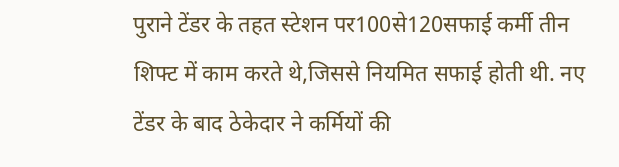पुराने टेंडर के तहत स्टेशन पर100से120सफाई कर्मी तीन शिफ्ट में काम करते थे,जिससे नियमित सफाई होती थी. नए टेंडर के बाद ठेकेदार ने कर्मियों की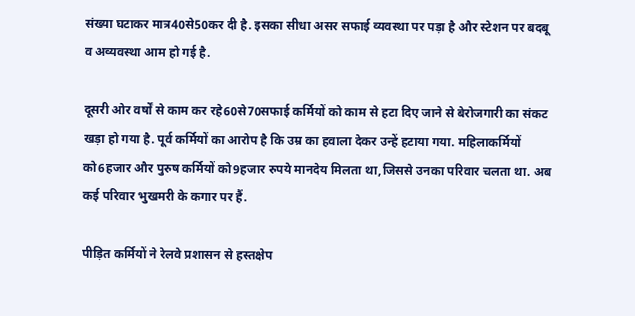संख्या घटाकर मात्र40से50कर दी है. इसका सीधा असर सफाई व्यवस्था पर पड़ा है और स्टेशन पर बदबू व अव्यवस्था आम हो गई है.

दूसरी ओर वर्षों से काम कर रहे60से70सफाई कर्मियों को काम से हटा दिए जाने से बेरोजगारी का संकट खड़ा हो गया है. पूर्व कर्मियों का आरोप है कि उम्र का हवाला देकर उन्हें हटाया गया. महिलाकर्मियों को6हजार और पुरुष कर्मियों को9हजार रुपये मानदेय मिलता था,जिससे उनका परिवार चलता था. अब कई परिवार भुखमरी के कगार पर हैं.

पीड़ित कर्मियों ने रेलवे प्रशासन से हस्तक्षेप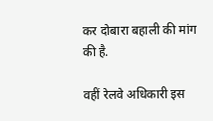कर दोबारा बहाली की मांग की है.

वहीं रेलवे अधिकारी इस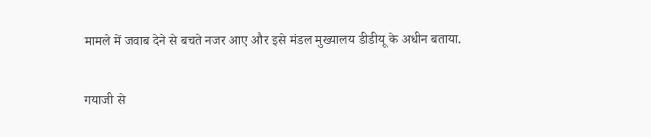मामले में जवाब देने से बचते नजर आए और इसे मंडल मुख्यालय डीडीयू के अधीन बताया.

गयाजी से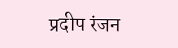प्रदीप रंजन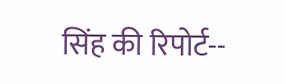सिंह की रिपोर्ट--